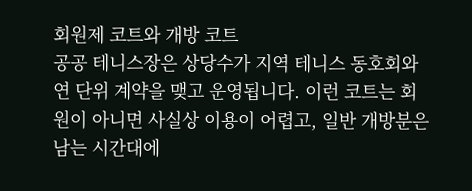회원제 코트와 개방 코트
공공 테니스장은 상당수가 지역 테니스 동호회와 연 단위 계약을 맺고 운영됩니다. 이런 코트는 회원이 아니면 사실상 이용이 어렵고, 일반 개방분은 남는 시간대에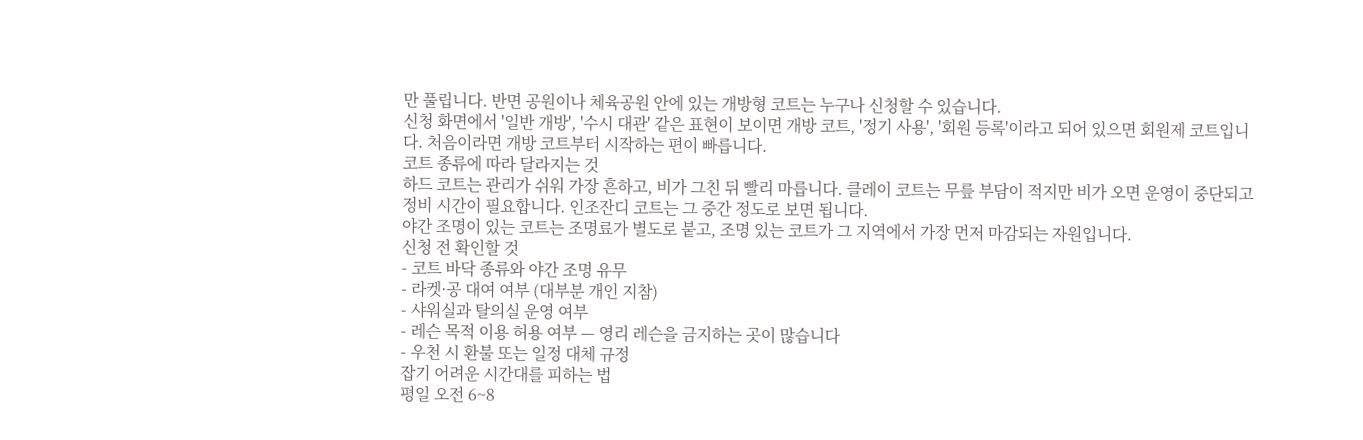만 풀립니다. 반면 공원이나 체육공원 안에 있는 개방형 코트는 누구나 신청할 수 있습니다.
신청 화면에서 '일반 개방', '수시 대관' 같은 표현이 보이면 개방 코트, '정기 사용', '회원 등록'이라고 되어 있으면 회원제 코트입니다. 처음이라면 개방 코트부터 시작하는 편이 빠릅니다.
코트 종류에 따라 달라지는 것
하드 코트는 관리가 쉬워 가장 흔하고, 비가 그친 뒤 빨리 마릅니다. 클레이 코트는 무릎 부담이 적지만 비가 오면 운영이 중단되고 정비 시간이 필요합니다. 인조잔디 코트는 그 중간 정도로 보면 됩니다.
야간 조명이 있는 코트는 조명료가 별도로 붙고, 조명 있는 코트가 그 지역에서 가장 먼저 마감되는 자원입니다.
신청 전 확인할 것
- 코트 바닥 종류와 야간 조명 유무
- 라켓·공 대여 여부 (대부분 개인 지참)
- 샤워실과 탈의실 운영 여부
- 레슨 목적 이용 허용 여부 — 영리 레슨을 금지하는 곳이 많습니다
- 우천 시 환불 또는 일정 대체 규정
잡기 어려운 시간대를 피하는 법
평일 오전 6~8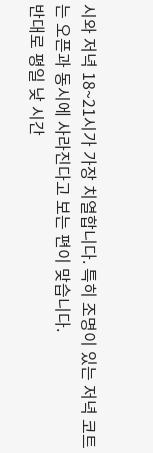시와 저녁 18~21시가 가장 치열합니다. 특히 조명이 있는 저녁 코트는 오픈과 동시에 사라진다고 보는 편이 맞습니다.
반대로 평일 낮 시간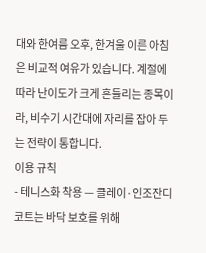대와 한여름 오후, 한겨울 이른 아침은 비교적 여유가 있습니다. 계절에 따라 난이도가 크게 흔들리는 종목이라, 비수기 시간대에 자리를 잡아 두는 전략이 통합니다.
이용 규칙
- 테니스화 착용 — 클레이·인조잔디 코트는 바닥 보호를 위해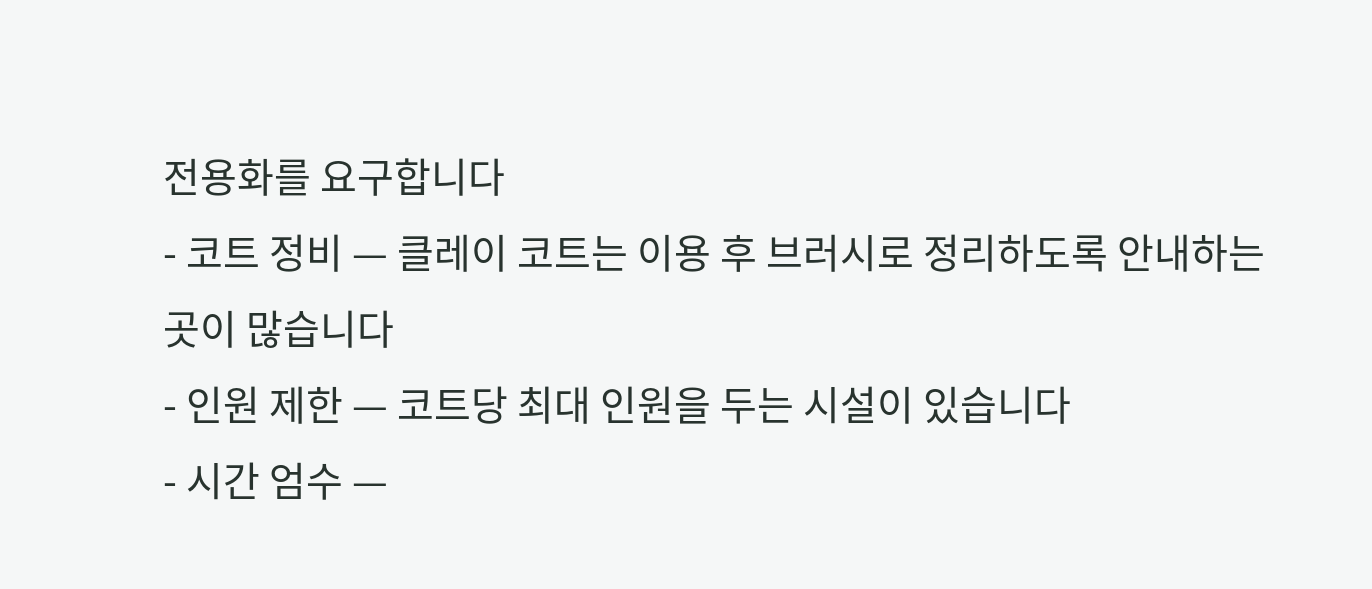전용화를 요구합니다
- 코트 정비 — 클레이 코트는 이용 후 브러시로 정리하도록 안내하는 곳이 많습니다
- 인원 제한 — 코트당 최대 인원을 두는 시설이 있습니다
- 시간 엄수 —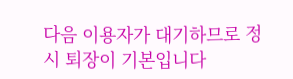다음 이용자가 대기하므로 정시 퇴장이 기본입니다